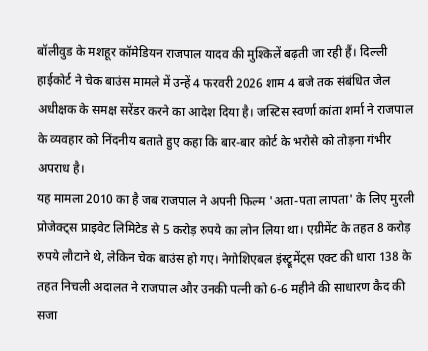बॉलीवुड के मशहूर कॉमेडियन राजपाल यादव की मुश्किलें बढ़ती जा रही हैं। दिल्ली हाईकोर्ट ने चेक बाउंस मामले में उन्हें 4 फरवरी 2026 शाम 4 बजे तक संबंधित जेल अधीक्षक के समक्ष सरेंडर करने का आदेश दिया है। जस्टिस स्वर्णा कांता शर्मा ने राजपाल के व्यवहार को निंदनीय बताते हुए कहा कि बार-बार कोर्ट के भरोसे को तोड़ना गंभीर अपराध है।
यह मामला 2010 का है जब राजपाल ने अपनी फिल्म 'अता-पता लापता' के लिए मुरली प्रोजेक्ट्स प्राइवेट लिमिटेड से 5 करोड़ रुपये का लोन लिया था। एग्रीमेंट के तहत 8 करोड़ रुपये लौटाने थे, लेकिन चेक बाउंस हो गए। नेगोशिएबल इंस्ट्रूमेंट्स एक्ट की धारा 138 के तहत निचली अदालत ने राजपाल और उनकी पत्नी को 6-6 महीने की साधारण कैद की सजा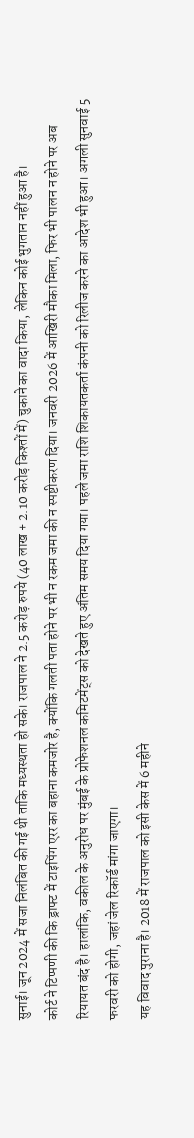सुनाई। जून 2024 में सजा निलंबित की गई थी ताकि मध्यस्थता हो सके। राजपाल ने 2.5 करोड़ रुपये (40 लाख + 2.10 करोड़ किश्तों में) चुकाने का वादा किया, लेकिन कोई भुगतान नहीं हुआ है।
कोर्ट ने टिप्पणी की कि ड्राफ्ट में टाइपिंग एरर का बहाना कमजोर है, क्योंकि गलती पता होने पर भी न रकम जमा की न स्पष्टीकरण दिया। जनवरी 2026 में आखिरी मौका मिला, फिर भी पालन न होने पर अब रियायत बंद है। हालांकि, वकील के अनुरोध पर मुंबई के प्रोफेशनल कमिटमेंट्स को देखते हुए अंतिम समय दिया गया। पहले जमा राशि शिकायतकर्ता कंपनी को रिलीज करने का आदेश भी हुआ। अगली सुनवाई 5 फरवरी को होगी, जहां जेल रिकॉर्ड मांगा जाएगा।
यह विवाद पुराना है। 2018 में राजपाल को इसी केस में 6 महीने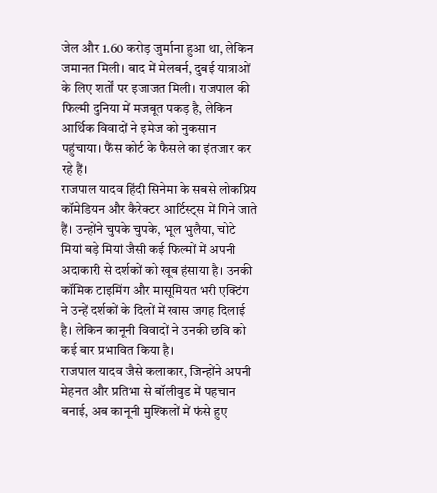जेल और 1.60 करोड़ जुर्माना हुआ था, लेकिन जमानत मिली। बाद में मेलबर्न, दुबई यात्राओं के लिए शर्तों पर इजाजत मिली। राजपाल की फिल्मी दुनिया में मजबूत पकड़ है, लेकिन आर्थिक विवादों ने इमेज को नुकसान पहुंचाया। फैंस कोर्ट के फैसले का इंतजार कर रहे हैं।
राजपाल यादव हिंदी सिनेमा के सबसे लोकप्रिय कॉमेडियन और कैरेक्टर आर्टिस्ट्स में गिने जाते हैं। उन्होंने चुपके चुपके, भूल भुलैया, चोटे मियां बड़े मियां जैसी कई फिल्मों में अपनी अदाकारी से दर्शकों को खूब हंसाया है। उनकी कॉमिक टाइमिंग और मासूमियत भरी एक्टिंग ने उन्हें दर्शकों के दिलों में खास जगह दिलाई है। लेकिन कानूनी विवादों ने उनकी छवि को कई बार प्रभावित किया है।
राजपाल यादव जैसे कलाकार, जिन्होंने अपनी मेहनत और प्रतिभा से बॉलीवुड में पहचान बनाई, अब कानूनी मुश्किलों में फंसे हुए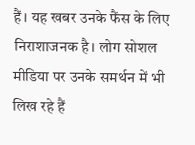हैं। यह खबर उनके फैंस के लिए निराशाजनक है। लोग सोशल मीडिया पर उनके समर्थन में भी लिख रहे हैं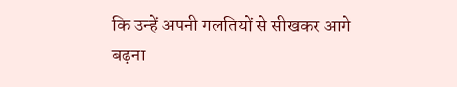कि उन्हें अपनी गलतियों से सीखकर आगे बढ़ना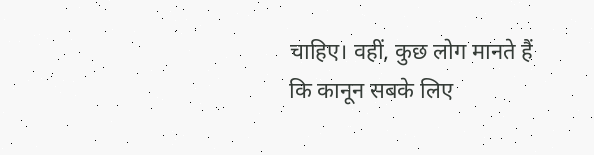चाहिए। वहीं, कुछ लोग मानते हैं कि कानून सबके लिए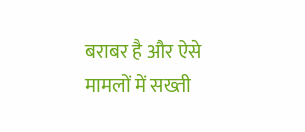बराबर है और ऐसे मामलों में सख्ती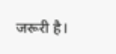जरूरी है।